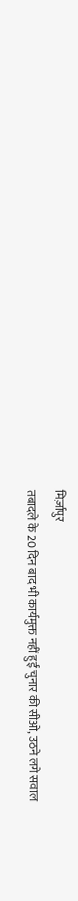मिर्ज़ापुर
तबादले के 20 दिन बाद भी कार्यमुक्त नहीं हुईं चुनार की सीओ, उठने लगे सवाल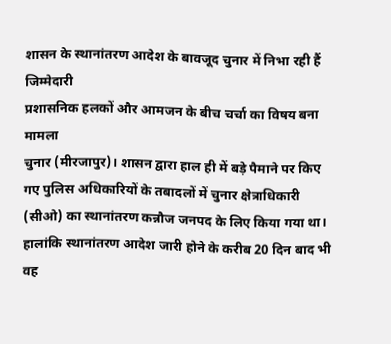शासन के स्थानांतरण आदेश के बावजूद चुनार में निभा रही हैं जिम्मेदारी
प्रशासनिक हलकों और आमजन के बीच चर्चा का विषय बना मामला
चुनार (मीरजापुर)। शासन द्वारा हाल ही में बड़े पैमाने पर किए गए पुलिस अधिकारियों के तबादलों में चुनार क्षेत्राधिकारी (सीओ) का स्थानांतरण कन्नौज जनपद के लिए किया गया था। हालांकि स्थानांतरण आदेश जारी होने के करीब 20 दिन बाद भी वह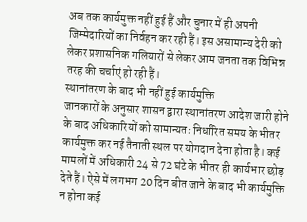अब तक कार्यमुक्त नहीं हुई हैं और चुनार में ही अपनी जिम्मेदारियों का निर्वहन कर रही हैं। इस असामान्य देरी को लेकर प्रशासनिक गलियारों से लेकर आम जनता तक विभिन्न तरह की चर्चाएं हो रही हैं।
स्थानांतरण के बाद भी नहीं हुई कार्यमुक्ति
जानकारों के अनुसार शासन द्वारा स्थानांतरण आदेश जारी होने के बाद अधिकारियों को सामान्यतः निर्धारित समय के भीतर कार्यमुक्त कर नई तैनाती स्थल पर योगदान देना होता है। कई मामलों में अधिकारी 24 से 72 घंटे के भीतर ही कार्यभार छोड़ देते हैं। ऐसे में लगभग 20 दिन बीत जाने के बाद भी कार्यमुक्ति न होना कई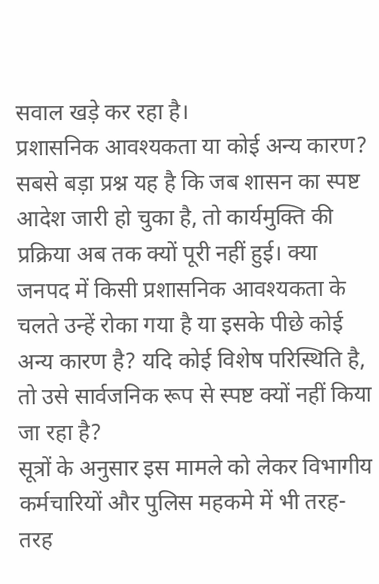सवाल खड़े कर रहा है।
प्रशासनिक आवश्यकता या कोई अन्य कारण?
सबसे बड़ा प्रश्न यह है कि जब शासन का स्पष्ट आदेश जारी हो चुका है, तो कार्यमुक्ति की प्रक्रिया अब तक क्यों पूरी नहीं हुई। क्या जनपद में किसी प्रशासनिक आवश्यकता के चलते उन्हें रोका गया है या इसके पीछे कोई अन्य कारण है? यदि कोई विशेष परिस्थिति है, तो उसे सार्वजनिक रूप से स्पष्ट क्यों नहीं किया जा रहा है?
सूत्रों के अनुसार इस मामले को लेकर विभागीय कर्मचारियों और पुलिस महकमे में भी तरह-तरह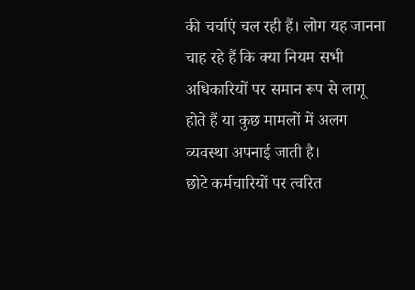की चर्चाएं चल रही हैं। लोग यह जानना चाह रहे हैं कि क्या नियम सभी अधिकारियों पर समान रूप से लागू होते हैं या कुछ मामलों में अलग व्यवस्था अपनाई जाती है।
छोटे कर्मचारियों पर त्वरित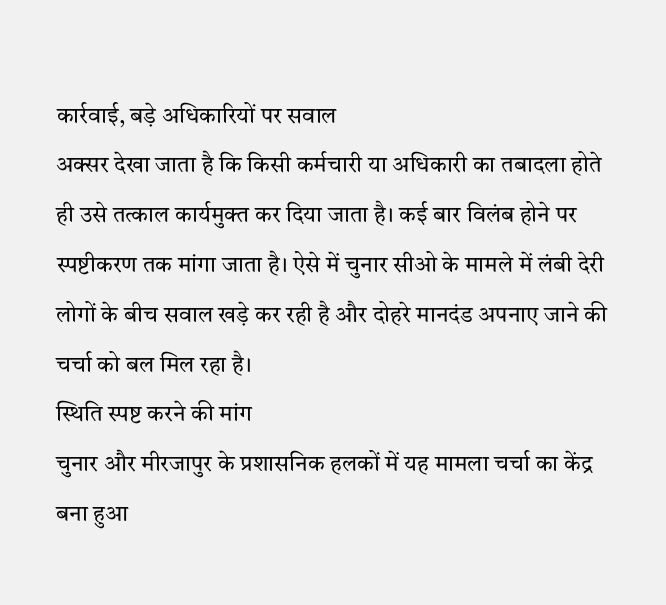कार्रवाई, बड़े अधिकारियों पर सवाल
अक्सर देखा जाता है कि किसी कर्मचारी या अधिकारी का तबादला होते ही उसे तत्काल कार्यमुक्त कर दिया जाता है। कई बार विलंब होने पर स्पष्टीकरण तक मांगा जाता है। ऐसे में चुनार सीओ के मामले में लंबी देरी लोगों के बीच सवाल खड़े कर रही है और दोहरे मानदंड अपनाए जाने की चर्चा को बल मिल रहा है।
स्थिति स्पष्ट करने की मांग
चुनार और मीरजापुर के प्रशासनिक हलकों में यह मामला चर्चा का केंद्र बना हुआ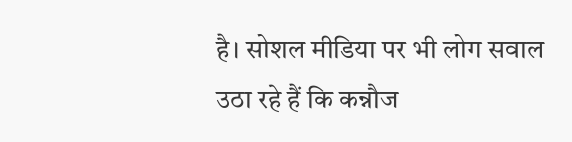है। सोशल मीडिया पर भी लोग सवाल उठा रहे हैं कि कन्नौज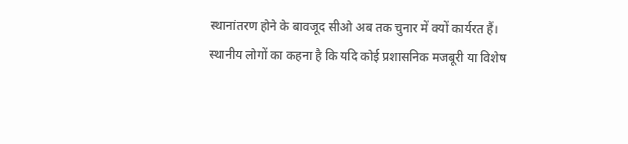स्थानांतरण होने के बावजूद सीओ अब तक चुनार में क्यों कार्यरत हैं।
स्थानीय लोगों का कहना है कि यदि कोई प्रशासनिक मजबूरी या विशेष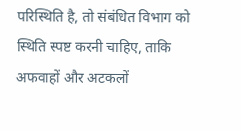परिस्थिति है, तो संबंधित विभाग को स्थिति स्पष्ट करनी चाहिए, ताकि अफवाहों और अटकलों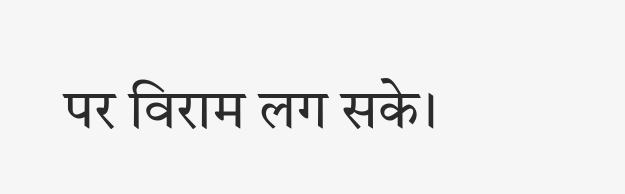पर विराम लग सके।